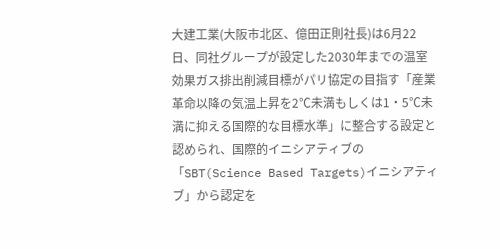大建工業(大阪市北区、億田正則社長)は6月22日、同社グループが設定した2030年までの温室効果ガス排出削減目標がパリ協定の目指す「産業革命以降の気温上昇を2℃未満もしくは1・5℃未満に抑える国際的な目標水準」に整合する設定と認められ、国際的イニシアティブの「SBT(Science Based Targets)イニシアティブ」から認定を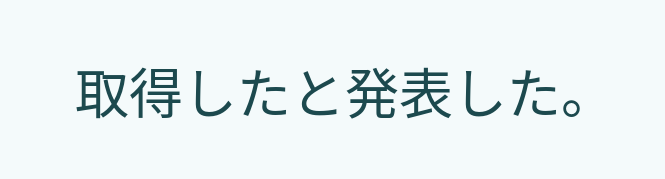取得したと発表した。